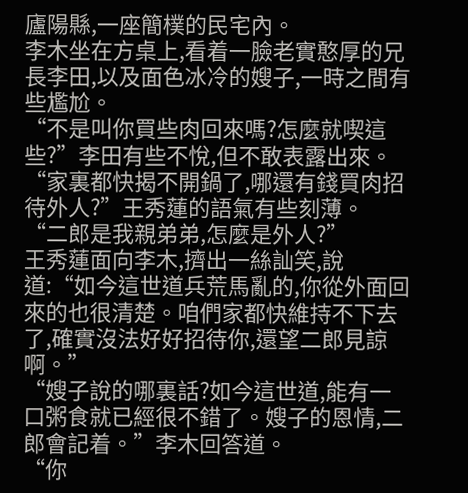廬陽縣,一座簡樸的民宅內。
李木坐在方桌上,看着一臉老實憨厚的兄長李田,以及面色冰冷的嫂子,一時之間有些尷尬。
“不是叫你買些肉回來嗎?怎麼就喫這些?”李田有些不悅,但不敢表露出來。
“家裏都快揭不開鍋了,哪還有錢買肉招待外人?”王秀蓮的語氣有些刻薄。
“二郎是我親弟弟,怎麼是外人?”
王秀蓮面向李木,擠出一絲訕笑,說道:“如今這世道兵荒馬亂的,你從外面回來的也很清楚。咱們家都快維持不下去了,確實沒法好好招待你,還望二郎見諒啊。”
“嫂子說的哪裏話?如今這世道,能有一口粥食就已經很不錯了。嫂子的恩情,二郎會記着。”李木回答道。
“你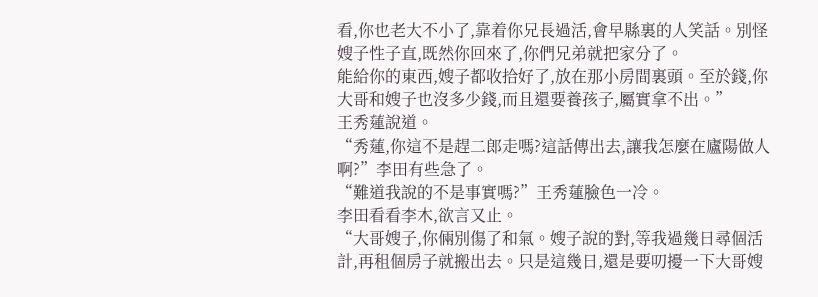看,你也老大不小了,靠着你兄長過活,會早縣裏的人笑話。別怪嫂子性子直,既然你回來了,你們兄弟就把家分了。
能給你的東西,嫂子都收拾好了,放在那小房間裏頭。至於錢,你大哥和嫂子也沒多少錢,而且還要養孩子,屬實拿不出。”
王秀蓮說道。
“秀蓮,你這不是趕二郎走嗎?這話傳出去,讓我怎麼在廬陽做人啊?”李田有些急了。
“難道我說的不是事實嗎?”王秀蓮臉色一冷。
李田看看李木,欲言又止。
“大哥嫂子,你倆別傷了和氣。嫂子說的對,等我過幾日尋個活計,再租個房子就搬出去。只是這幾日,還是要叨擾一下大哥嫂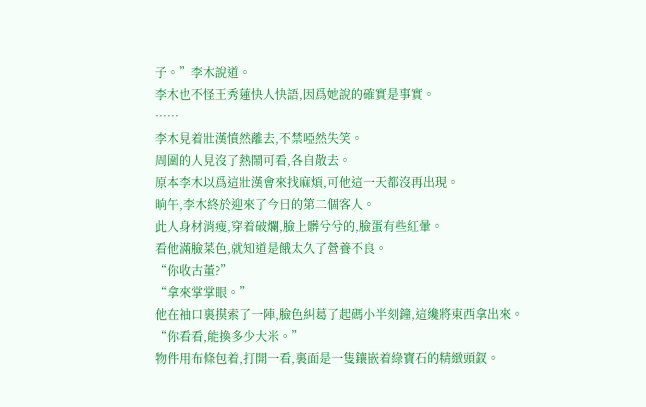子。”李木說道。
李木也不怪王秀蓮快人快語,因爲她說的確實是事實。
……
李木見着壯漢憤然離去,不禁啞然失笑。
周圍的人見沒了熱鬧可看,各自散去。
原本李木以爲這壯漢會來找麻煩,可他這一天都沒再出現。
晌午,李木終於迎來了今日的第二個客人。
此人身材消瘦,穿着破爛,臉上髒兮兮的,臉蛋有些紅暈。
看他滿臉菜色,就知道是餓太久了營養不良。
“你收古董?”
“拿來掌掌眼。”
他在袖口裏摸索了一陣,臉色糾葛了起碼小半刻鐘,這纔將東西拿出來。
“你看看,能換多少大米。”
物件用布條包着,打開一看,裏面是一隻鑲嵌着綠寶石的精緻頭釵。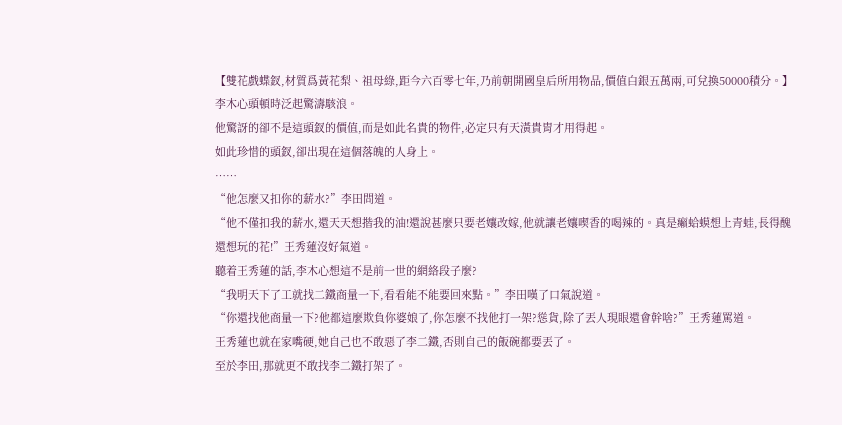【雙花戲蝶釵,材質爲黃花梨、祖母綠,距今六百零七年,乃前朝開國皇后所用物品,價值白銀五萬兩,可兌換50000積分。】
李木心頭頓時泛起驚濤駭浪。
他驚訝的卻不是這頭釵的價值,而是如此名貴的物件,必定只有天潢貴胄才用得起。
如此珍惜的頭釵,卻出現在這個落魄的人身上。
……
“他怎麼又扣你的薪水?”李田問道。
“他不僅扣我的薪水,還天天想揩我的油!還說甚麼只要老孃改嫁,他就讓老孃喫香的喝辣的。真是癩蛤蟆想上青蛙,長得醜還想玩的花!”王秀蓮沒好氣道。
聽着王秀蓮的話,李木心想這不是前一世的網絡段子麼?
“我明天下了工就找二鐵商量一下,看看能不能要回來點。”李田嘆了口氣說道。
“你還找他商量一下?他都這麼欺負你婆娘了,你怎麼不找他打一架?慫貨,除了丟人現眼還會幹啥?”王秀蓮罵道。
王秀蓮也就在家嘴硬,她自己也不敢惡了李二鐵,否則自己的飯碗都要丟了。
至於李田,那就更不敢找李二鐵打架了。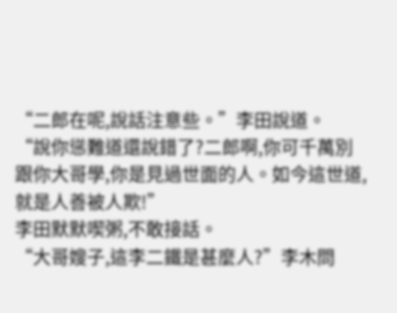“二郎在呢,說話注意些。”李田說道。
“說你慫難道還說錯了?二郎啊,你可千萬別跟你大哥學,你是見過世面的人。如今這世道,就是人善被人欺!”
李田默默喫粥,不敢接話。
“大哥嫂子,這李二鐵是甚麼人?”李木問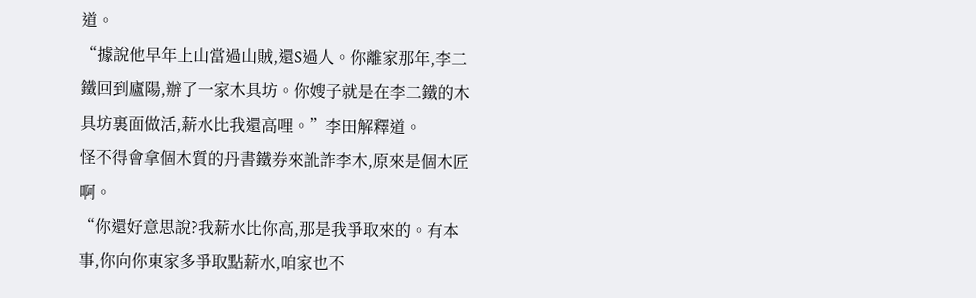道。
“據說他早年上山當過山賊,還S過人。你離家那年,李二鐵回到廬陽,辦了一家木具坊。你嫂子就是在李二鐵的木具坊裏面做活,薪水比我還高哩。”李田解釋道。
怪不得會拿個木質的丹書鐵券來訛詐李木,原來是個木匠啊。
“你還好意思說?我薪水比你高,那是我爭取來的。有本事,你向你東家多爭取點薪水,咱家也不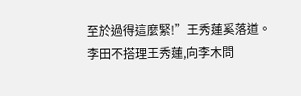至於過得這麼緊!”王秀蓮奚落道。
李田不搭理王秀蓮,向李木問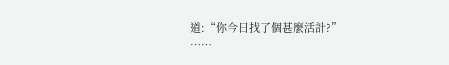道:“你今日找了個甚麼活計?”
……